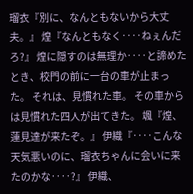瑠衣『別に、なんともないから大丈夫。』 煌『なんともなく‥‥ねぇんだろ?』 煌に隠すのは無理か‥‥と諦めたとき、校門の前に一台の車が止まった。 それは、見慣れた車。 その車からは見慣れた四人が出てきた。 颯『煌、蓮見達が来たぞ。』 伊織『‥‥こんな天気悪いのに、瑠衣ちゃんに会いに来たのかな‥‥?』 伊織、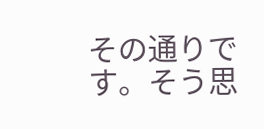その通りです。そう思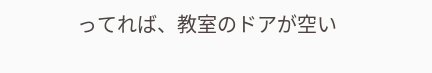ってれば、教室のドアが空い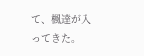て、楓達が入ってきた。